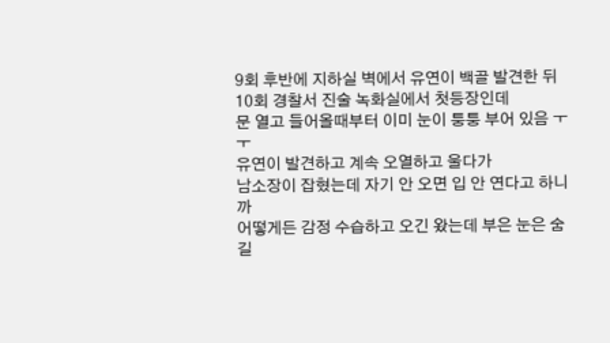9회 후반에 지하실 벽에서 유연이 백골 발견한 뒤
10회 경찰서 진술 녹화실에서 첫등장인데
문 열고 들어올때부터 이미 눈이 퉁퉁 부어 있음 ㅜㅜ
유연이 발견하고 계속 오열하고 울다가
남소장이 잡혔는데 자기 안 오면 입 안 연다고 하니까
어떻게든 감정 수습하고 오긴 왔는데 부은 눈은 숨길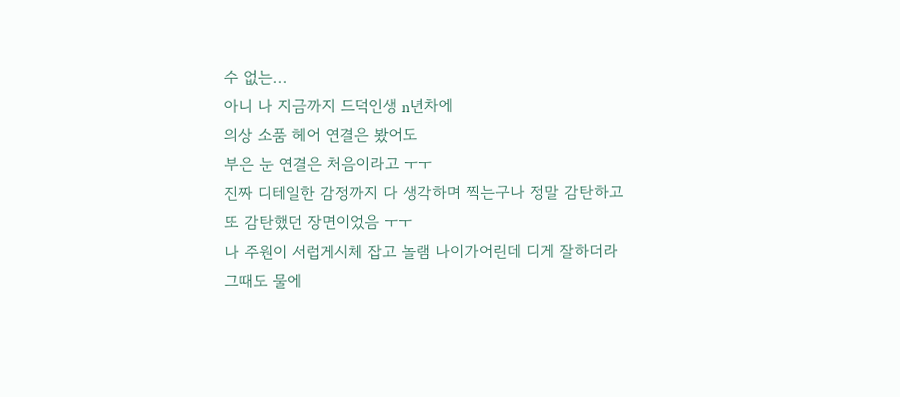수 없는...
아니 나 지금까지 드덕인생 n년차에
의상 소품 헤어 연결은 봤어도
부은 눈 연결은 처음이라고 ㅜㅜ
진짜 디테일한 감정까지 다 생각하며 찍는구나 정말 감탄하고
또 감탄했던 장면이었음 ㅜㅜ
나 주원이 서럽게시체 잡고 놀램 나이가어린데 디게 잘하더라
그때도 물에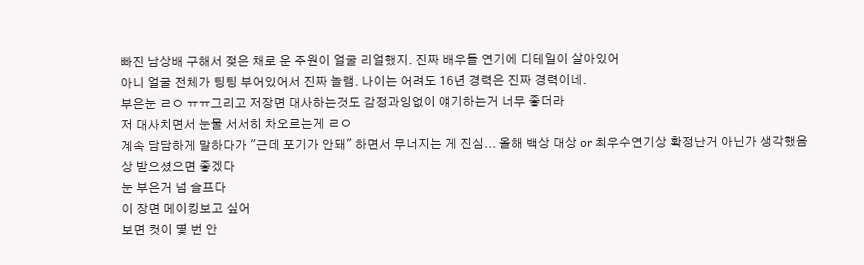빠진 남상배 구해서 젖은 채로 운 주원이 얼굴 리얼했지. 진짜 배우들 연기에 디테일이 살아있어
아니 얼굴 전체가 팅팅 부어있어서 진짜 놀램. 나이는 어려도 16년 경력은 진짜 경력이네.
부은눈 ㄹㅇ ㅠㅠ그리고 저장면 대사하는것도 감정과잉없이 얘기하는거 너무 좋더라
저 대사치면서 눈물 서서히 차오르는게 ㄹㅇ
계속 담담하게 말하다가 "근데 포기가 안돼" 하면서 무너지는 게 진심... 올해 백상 대상 or 최우수연기상 확정난거 아닌가 생각했음
상 받으셨으면 좋겠다
눈 부은거 넘 슬프다
이 장면 메이킹보고 싶어
보면 컷이 몇 번 안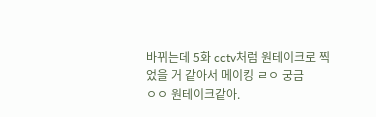바뀌는데 5화 cctv처럼 원테이크로 찍었을 거 같아서 메이킹 ㄹㅇ 궁금
ㅇㅇ 원테이크같아.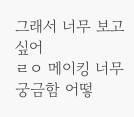그래서 너무 보고 싶어
ㄹㅇ 메이킹 너무 궁금함 어떻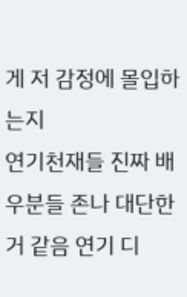게 저 감정에 몰입하는지
연기천재들 진짜 배우분들 존나 대단한거 같음 연기 디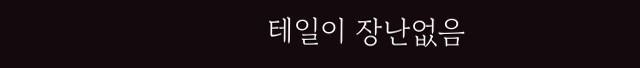테일이 장난없음